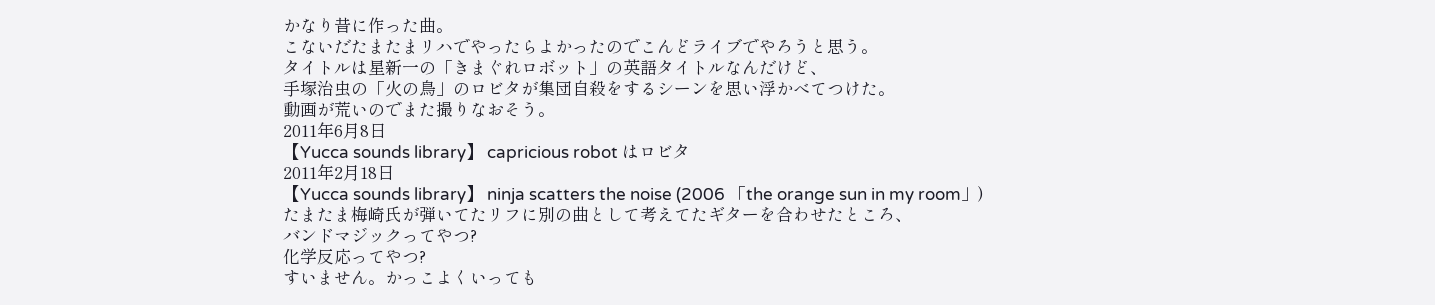かなり昔に作った曲。
こないだたまたまリハでやったらよかったのでこんどライブでやろうと思う。
タイトルは星新一の「きまぐれロボット」の英語タイトルなんだけど、
手塚治虫の「火の鳥」のロビタが集団自殺をするシーンを思い浮かべてつけた。
動画が荒いのでまた撮りなおそう。
2011年6月8日
【Yucca sounds library】 capricious robot はロビタ
2011年2月18日
【Yucca sounds library】 ninja scatters the noise (2006 「the orange sun in my room」)
たまたま梅崎氏が弾いてたリフに別の曲として考えてたギターを合わせたところ、
バンドマジックってやつ?
化学反応ってやつ?
すいません。かっこよくいっても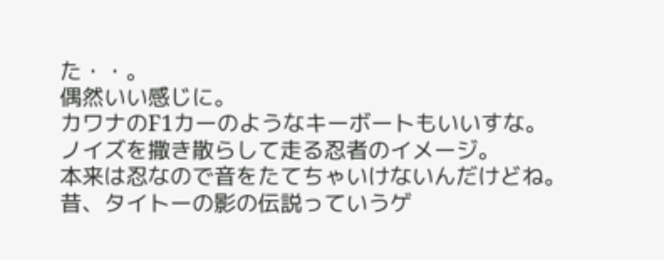た・・。
偶然いい感じに。
カワナのF1カーのようなキーボートもいいすな。
ノイズを撒き散らして走る忍者のイメージ。
本来は忍なので音をたてちゃいけないんだけどね。
昔、タイトーの影の伝説っていうゲ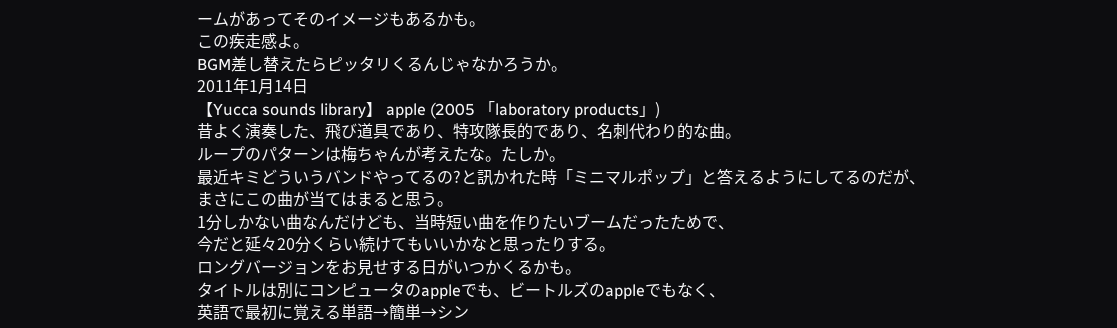ームがあってそのイメージもあるかも。
この疾走感よ。
BGM差し替えたらピッタリくるんじゃなかろうか。
2011年1月14日
【Yucca sounds library】 apple (2005 「laboratory products」)
昔よく演奏した、飛び道具であり、特攻隊長的であり、名刺代わり的な曲。
ループのパターンは梅ちゃんが考えたな。たしか。
最近キミどういうバンドやってるの?と訊かれた時「ミニマルポップ」と答えるようにしてるのだが、
まさにこの曲が当てはまると思う。
1分しかない曲なんだけども、当時短い曲を作りたいブームだったためで、
今だと延々20分くらい続けてもいいかなと思ったりする。
ロングバージョンをお見せする日がいつかくるかも。
タイトルは別にコンピュータのappleでも、ビートルズのappleでもなく、
英語で最初に覚える単語→簡単→シン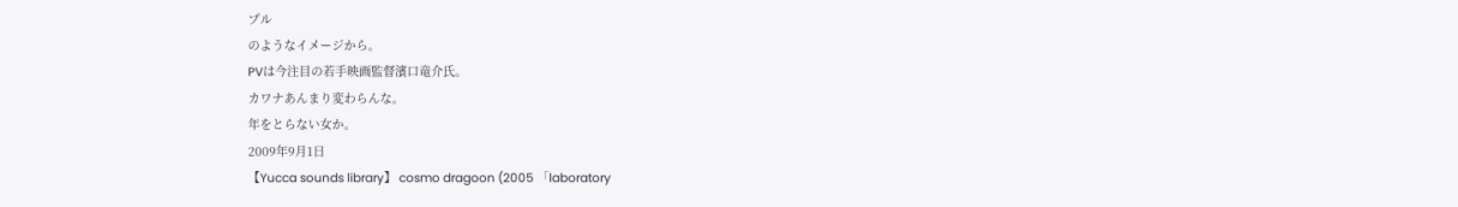プル
のようなイメージから。
PVは今注目の若手映画監督濱口竜介氏。
カワナあんまり変わらんな。
年をとらない女か。
2009年9月1日
【Yucca sounds library】 cosmo dragoon (2005 「laboratory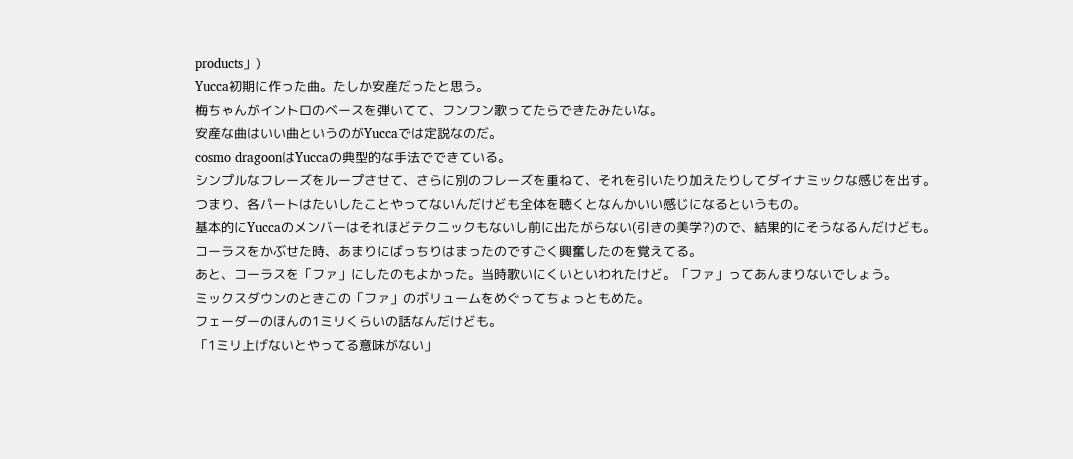products」)
Yucca初期に作った曲。たしか安産だったと思う。
梅ちゃんがイントロのベースを弾いてて、フンフン歌ってたらできたみたいな。
安産な曲はいい曲というのがYuccaでは定説なのだ。
cosmo dragoonはYuccaの典型的な手法でできている。
シンプルなフレーズをループさせて、さらに別のフレーズを重ねて、それを引いたり加えたりしてダイナミックな感じを出す。
つまり、各パートはたいしたことやってないんだけども全体を聴くとなんかいい感じになるというもの。
基本的にYuccaのメンバーはそれほどテクニックもないし前に出たがらない(引きの美学?)ので、結果的にそうなるんだけども。
コーラスをかぶせた時、あまりにばっちりはまったのですごく興奮したのを覚えてる。
あと、コーラスを「ファ」にしたのもよかった。当時歌いにくいといわれたけど。「ファ」ってあんまりないでしょう。
ミックスダウンのときこの「ファ」のボリュームをめぐってちょっともめた。
フェーダーのほんの1ミリくらいの話なんだけども。
「1ミリ上げないとやってる意味がない」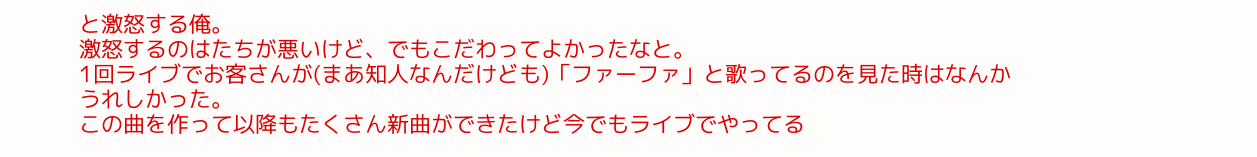と激怒する俺。
激怒するのはたちが悪いけど、でもこだわってよかったなと。
1回ライブでお客さんが(まあ知人なんだけども)「ファーファ」と歌ってるのを見た時はなんかうれしかった。
この曲を作って以降もたくさん新曲ができたけど今でもライブでやってる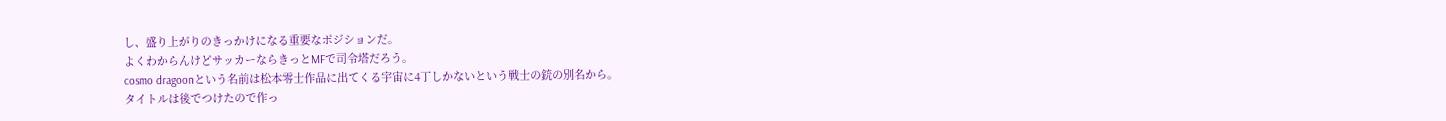し、盛り上がりのきっかけになる重要なポジションだ。
よくわからんけどサッカーならきっとMFで司令塔だろう。
cosmo dragoonという名前は松本零士作品に出てくる宇宙に4丁しかないという戦士の銃の別名から。
タイトルは後でつけたので作っ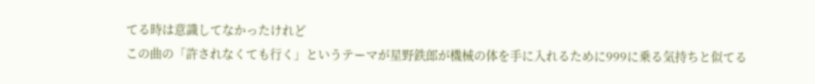てる時は意識してなかったけれど
この曲の「許されなくても行く」というテーマが星野鉄郎が機械の体を手に入れるために999に乗る気持ちと似てる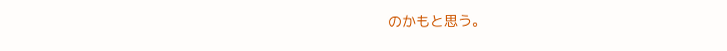のかもと思う。